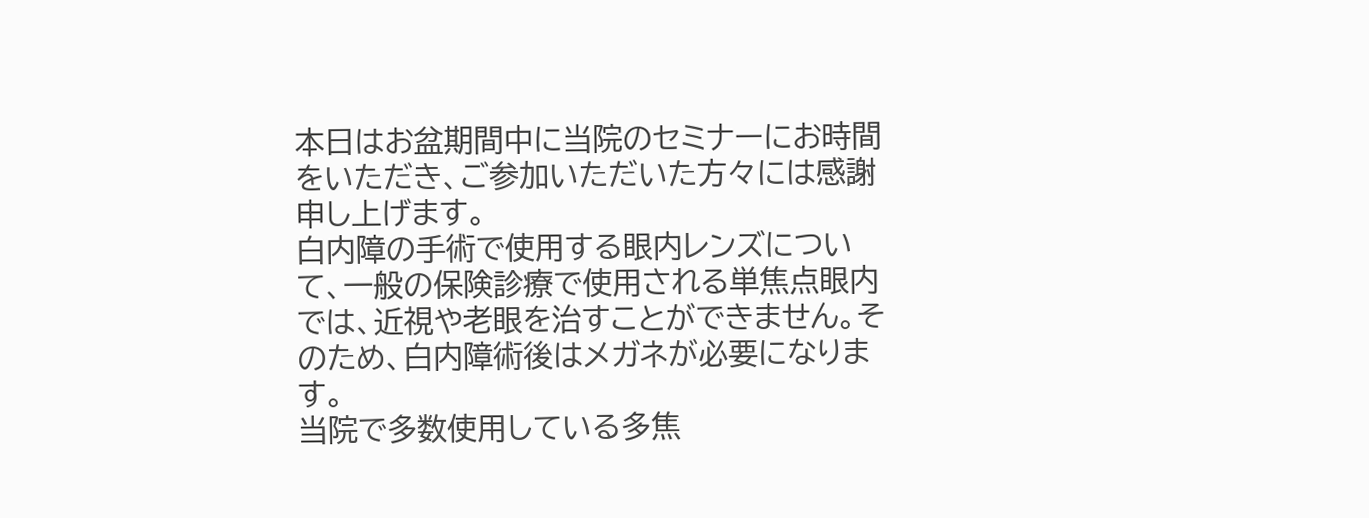本日はお盆期間中に当院のセミナーにお時間をいただき、ご参加いただいた方々には感謝申し上げます。
白内障の手術で使用する眼内レンズについて、一般の保険診療で使用される単焦点眼内では、近視や老眼を治すことができません。そのため、白内障術後はメガネが必要になります。
当院で多数使用している多焦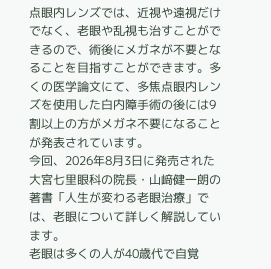点眼内レンズでは、近視や遠視だけでなく、老眼や乱視も治すことができるので、術後にメガネが不要となることを目指すことができます。多くの医学論文にて、多焦点眼内レンズを使用した白内障手術の後には9割以上の方がメガネ不要になることが発表されています。
今回、2026年8月3日に発売された大宮七里眼科の院長・山﨑健一朗の著書「人生が変わる老眼治療」では、老眼について詳しく解説しています。
老眼は多くの人が40歳代で自覚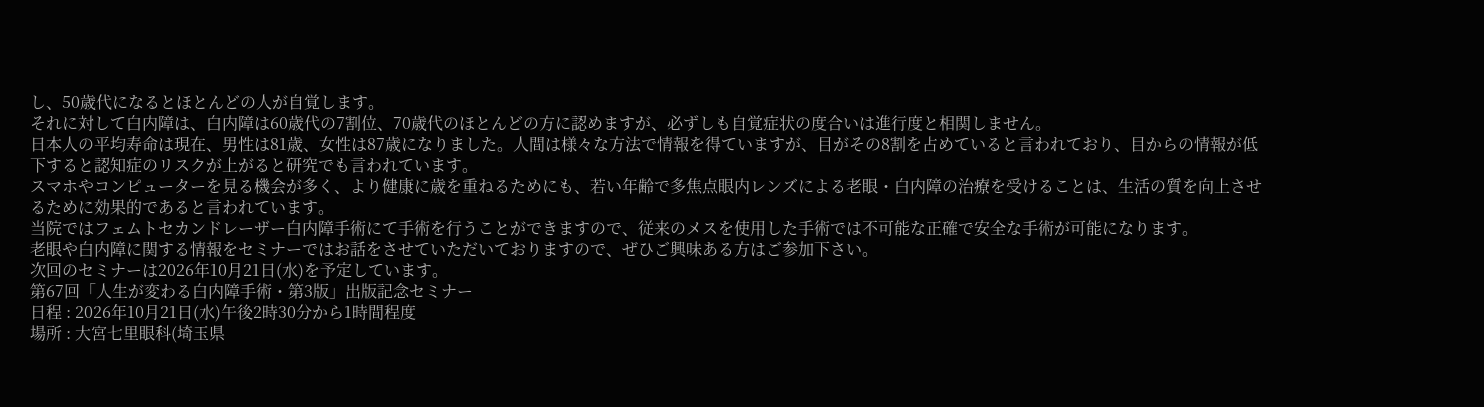し、50歳代になるとほとんどの人が自覚します。
それに対して白内障は、白内障は60歳代の7割位、70歳代のほとんどの方に認めますが、必ずしも自覚症状の度合いは進行度と相関しません。
日本人の平均寿命は現在、男性は81歳、女性は87歳になりました。人間は様々な方法で情報を得ていますが、目がその8割を占めていると言われており、目からの情報が低下すると認知症のリスクが上がると研究でも言われています。
スマホやコンピューターを見る機会が多く、より健康に歳を重ねるためにも、若い年齢で多焦点眼内レンズによる老眼・白内障の治療を受けることは、生活の質を向上させるために効果的であると言われています。
当院ではフェムトセカンドレーザー白内障手術にて手術を行うことができますので、従来のメスを使用した手術では不可能な正確で安全な手術が可能になります。
老眼や白内障に関する情報をセミナーではお話をさせていただいておりますので、ぜひご興味ある方はご参加下さい。
次回のセミナーは2026年10月21日(水)を予定しています。
第67回「人生が変わる白内障手術・第3版」出版記念セミナー
日程 : 2026年10月21日(水)午後2時30分から1時間程度
場所 : 大宮七里眼科(埼玉県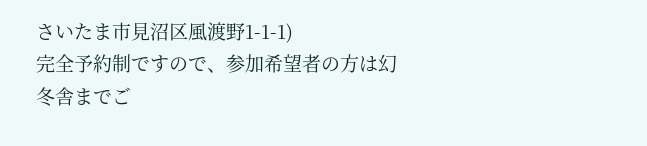さいたま市見沼区風渡野1-1-1)
完全予約制ですので、参加希望者の方は幻冬舎までご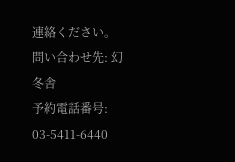連絡ください。
問い合わせ先: 幻冬舎
予約電話番号: 03-5411-6440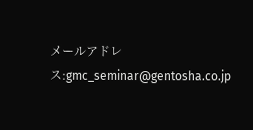メールアドレス:gmc_seminar@gentosha.co.jp